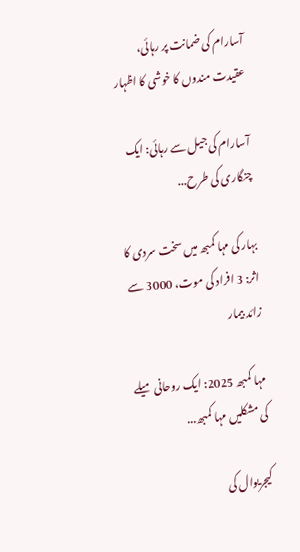آسارام کی ضمانت پر رہائی، عقیدت مندوں کا خوشی کا اظہار

آسارام کی جیل سے رہائی: ایک چنگاری کی طرح...

بہار کی مہا کمبھ میں سخت سردی کا اثر: 3 افراد کی موت، 3000 سے زائد بیمار

مہا کمبھ 2025: ایک روحانی میلے کی مشکلیں مہا کمبھ...

کیجریوال کی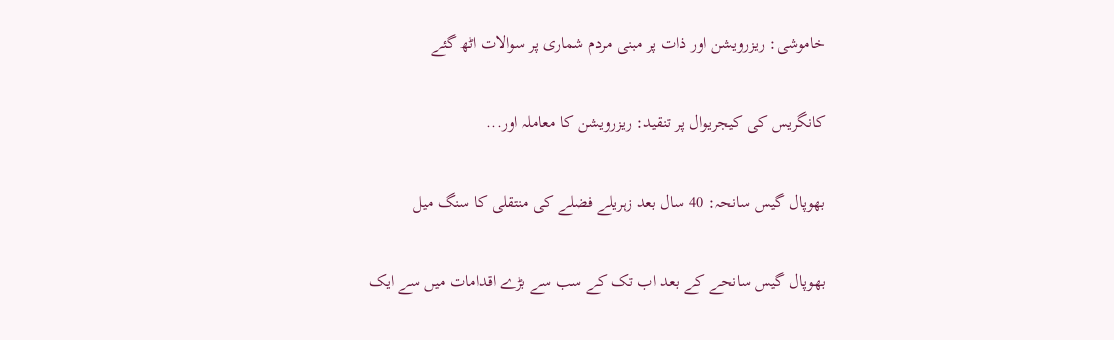خاموشی: ریزرویشن اور ذات پر مبنی مردم شماری پر سوالات اٹھ گئے

کانگریس کی کیجریوال پر تنقید: ریزرویشن کا معاملہ اور...

بھوپال گیس سانحہ: 40 سال بعد زہریلے فضلے کی منتقلی کا سنگ میل

بھوپال گیس سانحے کے بعد اب تک کے سب سے بڑے اقدامات میں سے ایک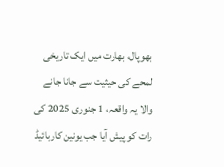بھوپال، بھارت میں ایک تاریخی لمحے کی حیثیت سے جانا جانے والا یہ واقعہ، 1 جنوری 2025 کی رات کو پیش آیا جب یونین کاربائیڈ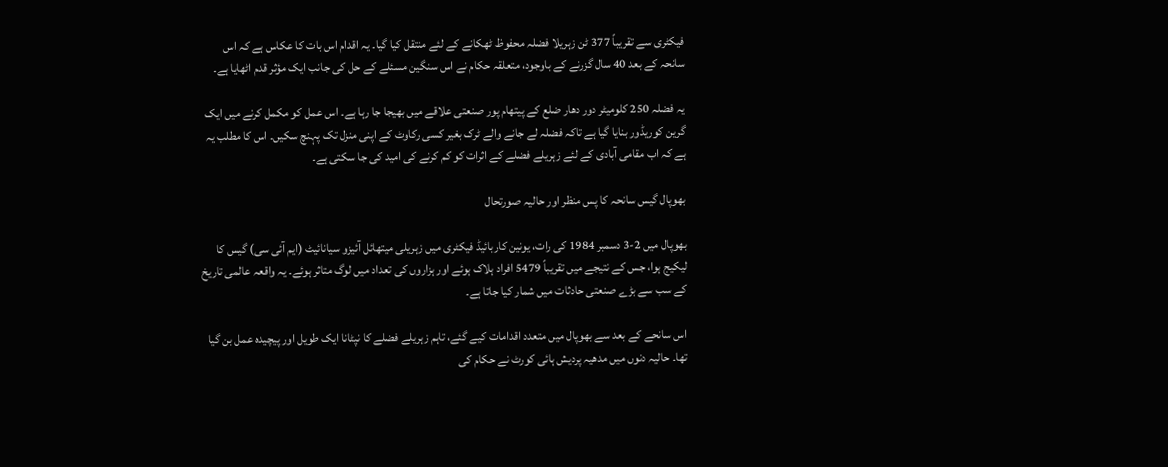فیکٹری سے تقریباً 377 ٹن زہریلا فضلہ محفوظ ٹھکانے کے لئے منتقل کیا گیا۔ یہ اقدام اس بات کا عکاس ہے کہ اس سانحہ کے بعد 40 سال گزرنے کے باوجود، متعلقہ حکام نے اس سنگین مسئلے کے حل کی جانب ایک مؤثر قدم اٹھایا ہے۔

یہ فضلہ 250 کلومیٹر دور دھار ضلع کے پیتھام پور صنعتی علاقے میں بھیجا جا رہا ہے۔ اس عمل کو مکمل کرنے میں ایک گرین کوریڈور بنایا گیا ہے تاکہ فضلہ لے جانے والے ٹرک بغیر کسی رکاوٹ کے اپنی منزل تک پہنچ سکیں۔ اس کا مطلب یہ ہے کہ اب مقامی آبادی کے لئے زہریلے فضلے کے اثرات کو کم کرنے کی امید کی جا سکتی ہے۔

بھوپال گیس سانحہ کا پس منظر اور حالیہ صورتحال

بھوپال میں 2-3 دسمبر 1984 کی رات، یونین کاربائیڈ فیکٹری میں زہریلی میتھائل آئیزو سیانائیٹ (ایم آئی سی) گیس کا لیکیج ہوا، جس کے نتیجے میں تقریباً 5479 افراد ہلاک ہوئے اور ہزاروں کی تعداد میں لوگ متاثر ہوئے۔ یہ واقعہ عالمی تاریخ کے سب سے بڑے صنعتی حادثات میں شمار کیا جاتا ہے۔

اس سانحے کے بعد سے بھوپال میں متعدد اقدامات کیے گئے، تاہم زہریلے فضلے کا نپٹانا ایک طویل اور پیچیدہ عمل بن گیا تھا۔ حالیہ دنوں میں مدھیہ پردیش ہائی کورٹ نے حکام کی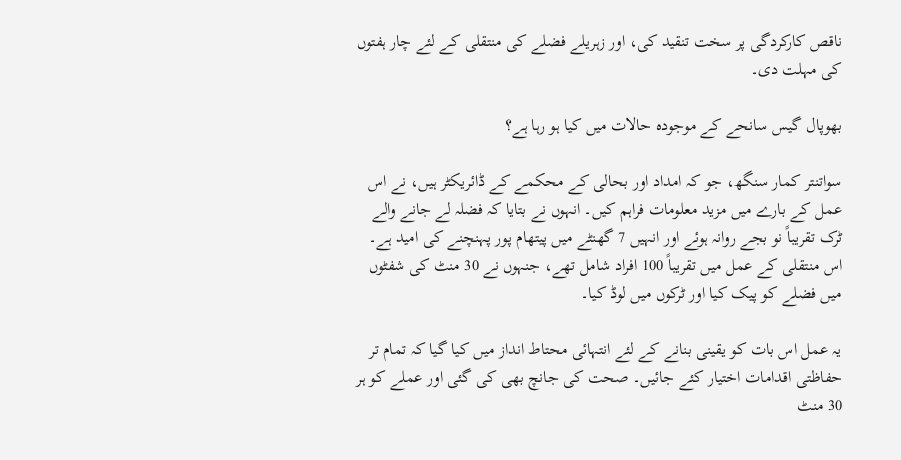ناقص کارکردگی پر سخت تنقید کی، اور زہریلے فضلے کی منتقلی کے لئے چار ہفتوں کی مہلت دی۔

بھوپال گیس سانحے کے موجودہ حالات میں کیا ہو رہا ہے؟

سواتنتر کمار سنگھ، جو کہ امداد اور بحالی کے محکمے کے ڈائریکٹر ہیں، نے اس عمل کے بارے میں مزید معلومات فراہم کیں۔ انہوں نے بتایا کہ فضلہ لے جانے والے ٹرک تقریباً نو بجے روانہ ہوئے اور انہیں 7 گھنٹے میں پیتھام پور پہنچنے کی امید ہے۔ اس منتقلی کے عمل میں تقریباً 100 افراد شامل تھے، جنہوں نے 30 منٹ کی شفٹوں میں فضلے کو پیک کیا اور ٹرکوں میں لوڈ کیا۔

یہ عمل اس بات کو یقینی بنانے کے لئے انتہائی محتاط انداز میں کیا گیا کہ تمام تر حفاظتی اقدامات اختیار کئے جائیں۔ صحت کی جانچ بھی کی گئی اور عملے کو ہر 30 منٹ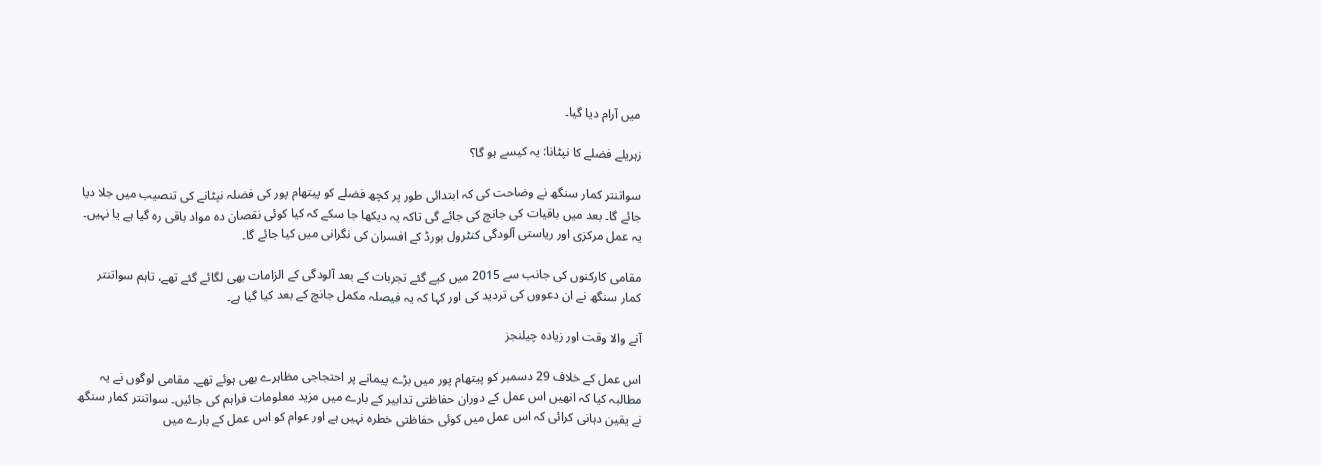میں آرام دیا گیا۔

زہریلے فضلے کا نپٹانا: یہ کیسے ہو گا؟

سواتنتر کمار سنگھ نے وضاحت کی کہ ابتدائی طور پر کچھ فضلے کو پیتھام پور کی فضلہ نپٹانے کی تنصیب میں جلا دیا جائے گا۔ بعد میں باقیات کی جانچ کی جائے گی تاکہ یہ دیکھا جا سکے کہ کیا کوئی نقصان دہ مواد باقی رہ گیا ہے یا نہیں۔ یہ عمل مرکزی اور ریاستی آلودگی کنٹرول بورڈ کے افسران کی نگرانی میں کیا جائے گا۔

مقامی کارکنوں کی جانب سے 2015 میں کیے گئے تجربات کے بعد آلودگی کے الزامات بھی لگائے گئے تھے، تاہم سواتنتر کمار سنگھ نے ان دعووں کی تردید کی اور کہا کہ یہ فیصلہ مکمل جانچ کے بعد کیا گیا ہے۔

آنے والا وقت اور زیادہ چیلنجز

اس عمل کے خلاف 29 دسمبر کو پیتھام پور میں بڑے پیمانے پر احتجاجی مظاہرے بھی ہوئے تھے۔ مقامی لوگوں نے یہ مطالبہ کیا کہ انھیں اس عمل کے دوران حفاظتی تدابیر کے بارے میں مزید معلومات فراہم کی جائیں۔ سواتنتر کمار سنگھ نے یقین دہانی کرائی کہ اس عمل میں کوئی حفاظتی خطرہ نہیں ہے اور عوام کو اس عمل کے بارے میں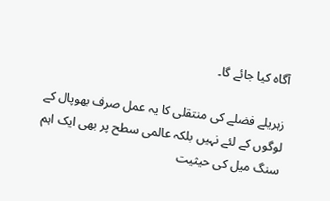آگاہ کیا جائے گا۔

زہریلے فضلے کی منتقلی کا یہ عمل صرف بھوپال کے لوگوں کے لئے نہیں بلکہ عالمی سطح پر بھی ایک اہم سنگ میل کی حیثیت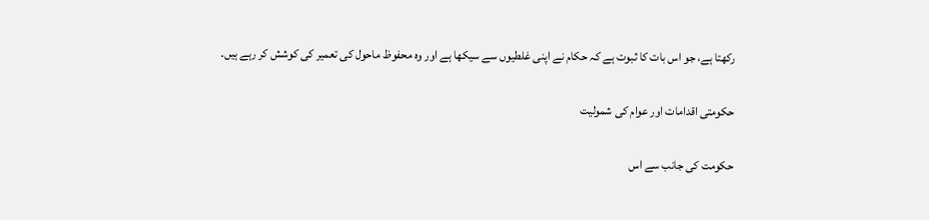رکھتا ہے، جو اس بات کا ثبوت ہے کہ حکام نے اپنی غلطیوں سے سیکھا ہے اور وہ محفوظ ماحول کی تعمیر کی کوشش کر رہے ہیں۔

حکومتی اقدامات اور عوام کی شمولیت

حکومت کی جانب سے اس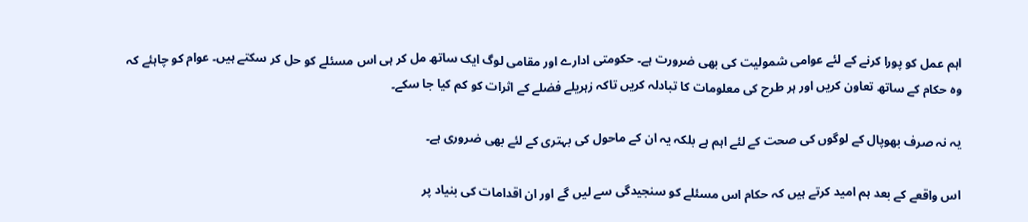اہم عمل کو پورا کرنے کے لئے عوامی شمولیت کی بھی ضرورت ہے۔ حکومتی ادارے اور مقامی لوگ ایک ساتھ مل کر ہی اس مسئلے کو حل کر سکتے ہیں۔ عوام کو چاہئے کہ وہ حکام کے ساتھ تعاون کریں اور ہر طرح کی معلومات کا تبادلہ کریں تاکہ زہریلے فضلے کے اثرات کو کم کیا جا سکے۔

یہ نہ صرف بھوپال کے لوگوں کی صحت کے لئے اہم ہے بلکہ یہ ان کے ماحول کی بہتری کے لئے بھی ضروری ہے۔

اس واقعے کے بعد ہم امید کرتے ہیں کہ حکام اس مسئلے کو سنجیدگی سے لیں گے اور ان اقدامات کی بنیاد پر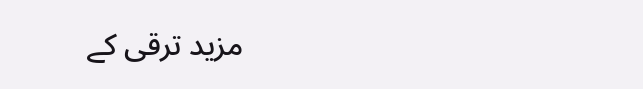مزید ترقی کے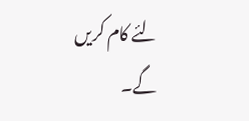لئے کام کریں گے۔